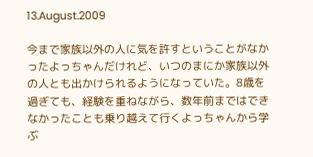13.August.2009

今まで家族以外の人に気を許すということがなかったよっちゃんだけれど、いつのまにか家族以外の人とも出かけられるようになっていた。8歳を過ぎても、経験を重ねながら、数年前まではできなかったことも乗り越えて行くよっちゃんから学ぶ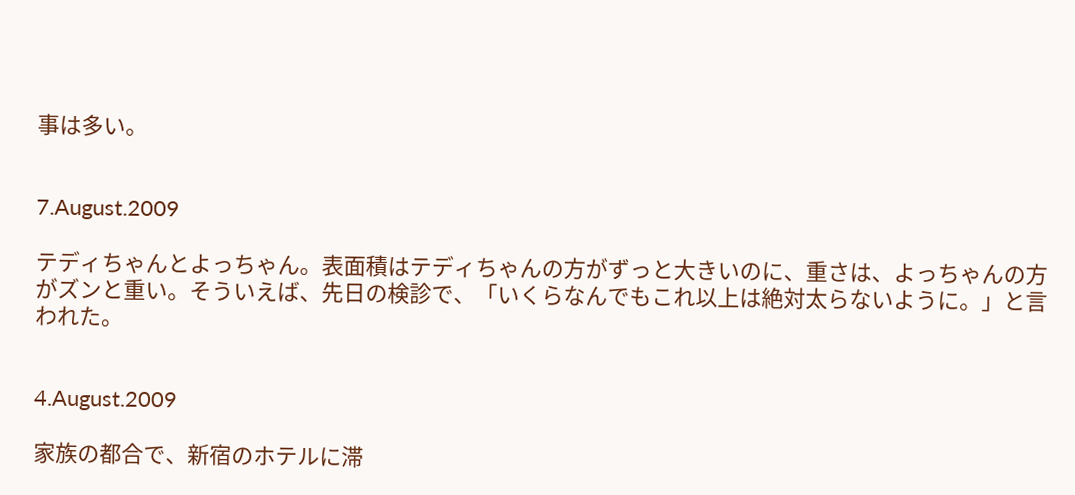事は多い。


7.August.2009

テディちゃんとよっちゃん。表面積はテディちゃんの方がずっと大きいのに、重さは、よっちゃんの方がズンと重い。そういえば、先日の検診で、「いくらなんでもこれ以上は絶対太らないように。」と言われた。


4.August.2009

家族の都合で、新宿のホテルに滞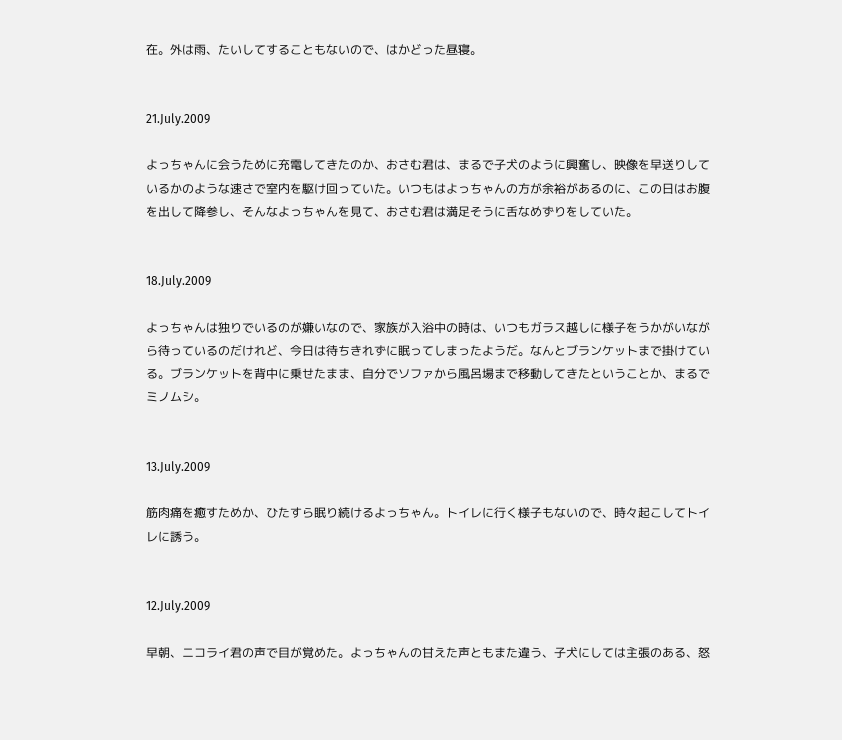在。外は雨、たいしてすることもないので、はかどった昼寝。


21.July.2009

よっちゃんに会うために充電してきたのか、おさむ君は、まるで子犬のように興奮し、映像を早送りしているかのような速さで室内を駆け回っていた。いつもはよっちゃんの方が余裕があるのに、この日はお腹を出して降参し、そんなよっちゃんを見て、おさむ君は満足そうに舌なめずりをしていた。


18.July.2009

よっちゃんは独りでいるのが嫌いなので、家族が入浴中の時は、いつもガラス越しに様子をうかがいながら待っているのだけれど、今日は待ちきれずに眠ってしまったようだ。なんとブランケットまで掛けている。ブランケットを背中に乗せたまま、自分でソファから風呂場まで移動してきたということか、まるでミノムシ。


13.July.2009

筋肉痛を癒すためか、ひたすら眠り続けるよっちゃん。トイレに行く様子もないので、時々起こしてトイレに誘う。


12.July.2009

早朝、ニコライ君の声で目が覚めた。よっちゃんの甘えた声ともまた違う、子犬にしては主張のある、怒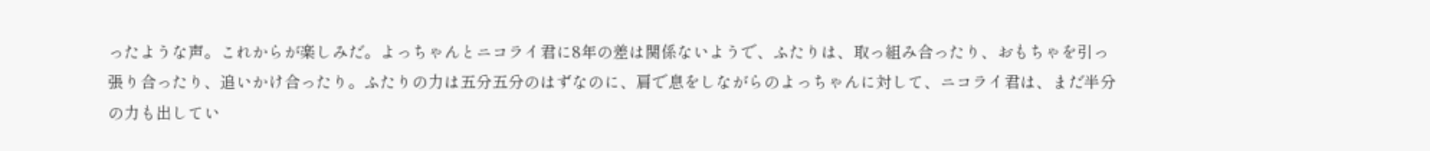ったような声。これからが楽しみだ。よっちゃんとニコライ君に8年の差は関係ないようで、ふたりは、取っ組み合ったり、おもちゃを引っ張り合ったり、追いかけ合ったり。ふたりの力は五分五分のはずなのに、肩で息をしながらのよっちゃんに対して、ニコライ君は、まだ半分の力も出してい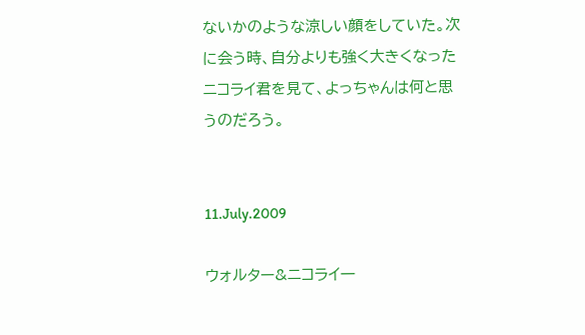ないかのような涼しい顔をしていた。次に会う時、自分よりも強く大きくなったニコライ君を見て、よっちゃんは何と思うのだろう。


11.July.2009

ウォルター&ニコライ一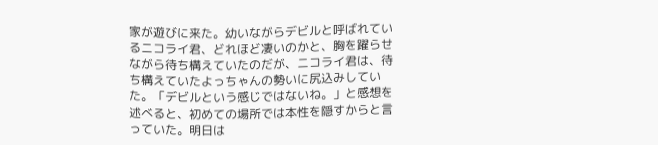家が遊びに来た。幼いながらデビルと呼ばれているニコライ君、どれほど凄いのかと、胸を躍らせながら待ち構えていたのだが、ニコライ君は、待ち構えていたよっちゃんの勢いに尻込みしていた。「デビルという感じではないね。」と感想を述べると、初めての場所では本性を隠すからと言っていた。明日は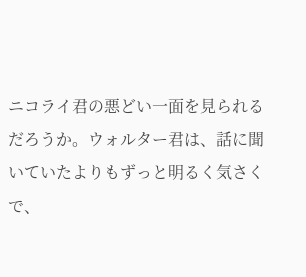ニコライ君の悪どい一面を見られるだろうか。ウォルター君は、話に聞いていたよりもずっと明るく気さくで、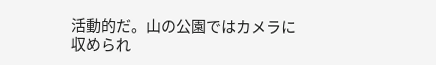活動的だ。山の公園ではカメラに収められ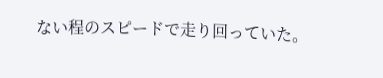ない程のスピードで走り回っていた。